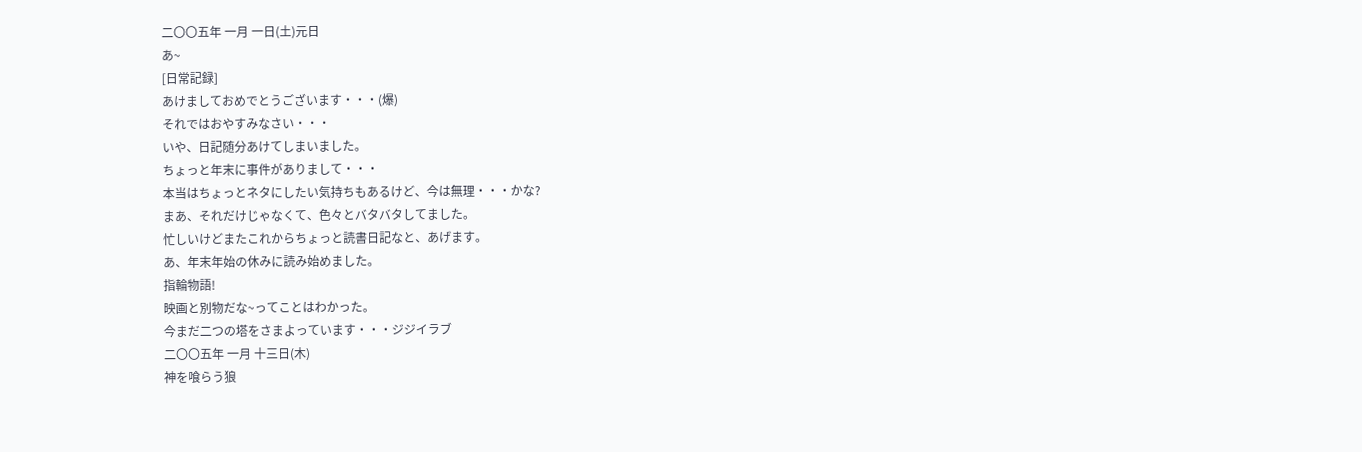二〇〇五年 一月 一日(土)元日
あ~
[日常記録]
あけましておめでとうございます・・・(爆)
それではおやすみなさい・・・
いや、日記随分あけてしまいました。
ちょっと年末に事件がありまして・・・
本当はちょっとネタにしたい気持ちもあるけど、今は無理・・・かな?
まあ、それだけじゃなくて、色々とバタバタしてました。
忙しいけどまたこれからちょっと読書日記なと、あげます。
あ、年末年始の休みに読み始めました。
指輪物語!
映画と別物だな~ってことはわかった。
今まだ二つの塔をさまよっています・・・ジジイラブ
二〇〇五年 一月 十三日(木)
神を喰らう狼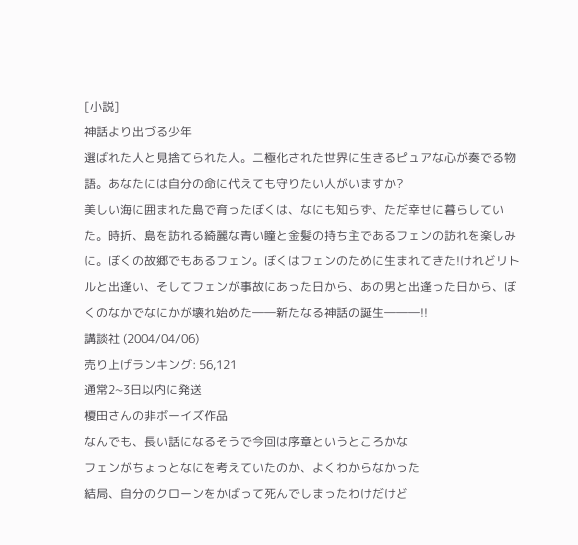[小説]
神話より出づる少年
選ばれた人と見捨てられた人。二極化された世界に生きるピュアな心が奏でる物語。あなたには自分の命に代えても守りたい人がいますか?
美しい海に囲まれた島で育ったぼくは、なにも知らず、ただ幸せに暮らしていた。時折、島を訪れる綺麗な青い瞳と金髪の持ち主であるフェンの訪れを楽しみに。ぼくの故郷でもあるフェン。ぼくはフェンのために生まれてきた!けれどリトルと出逢い、そしてフェンが事故にあった日から、あの男と出逢った日から、ぼくのなかでなにかが壊れ始めた――新たなる神話の誕生―――!!
講談社 (2004/04/06)
売り上げランキング: 56,121
通常2~3日以内に発送
榎田さんの非ボーイズ作品
なんでも、長い話になるそうで今回は序章というところかな
フェンがちょっとなにを考えていたのか、よくわからなかった
結局、自分のクローンをかばって死んでしまったわけだけど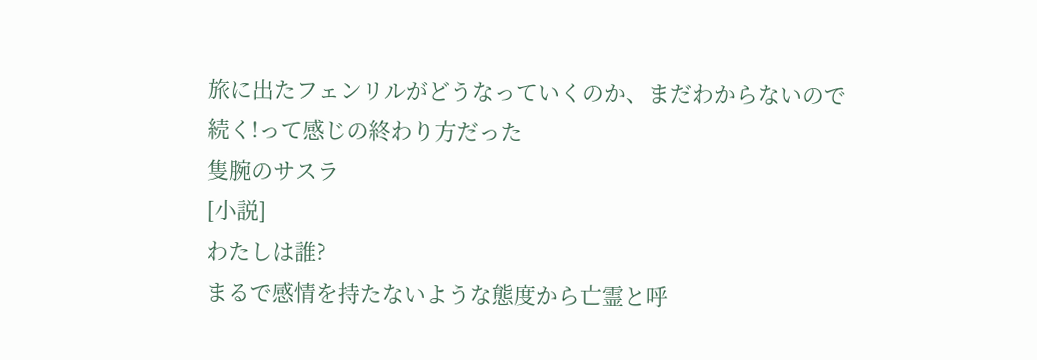旅に出たフェンリルがどうなっていくのか、まだわからないので
続く!って感じの終わり方だった
隻腕のサスラ
[小説]
わたしは誰?
まるで感情を持たないような態度から亡霊と呼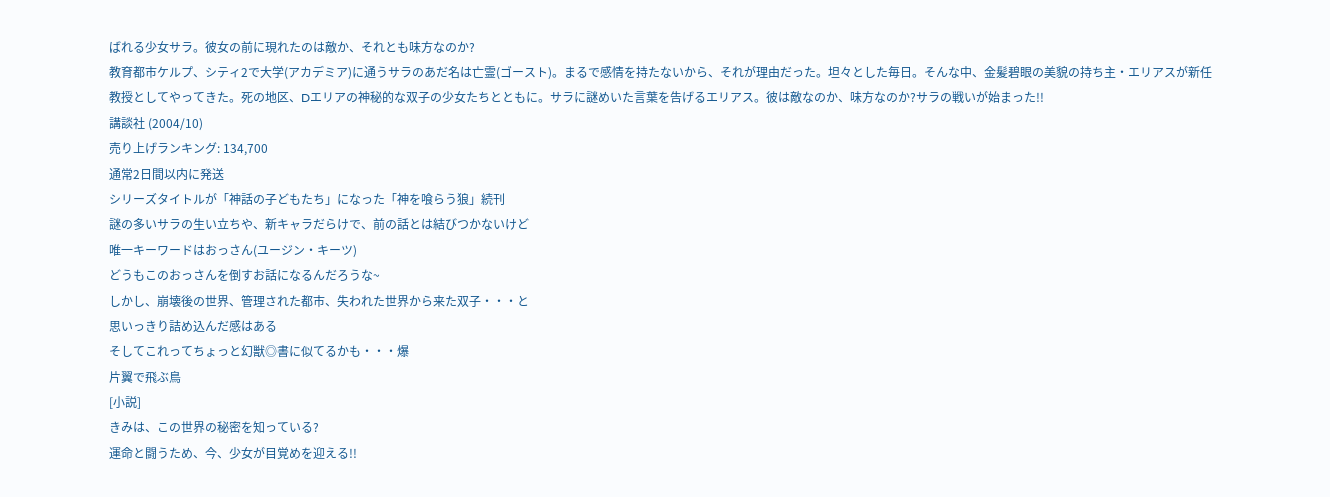ばれる少女サラ。彼女の前に現れたのは敵か、それとも味方なのか?
教育都市ケルプ、シティ2で大学(アカデミア)に通うサラのあだ名は亡霊(ゴースト)。まるで感情を持たないから、それが理由だった。坦々とした毎日。そんな中、金髪碧眼の美貌の持ち主・エリアスが新任教授としてやってきた。死の地区、Dエリアの神秘的な双子の少女たちとともに。サラに謎めいた言葉を告げるエリアス。彼は敵なのか、味方なのか?サラの戦いが始まった!!
講談社 (2004/10)
売り上げランキング: 134,700
通常2日間以内に発送
シリーズタイトルが「神話の子どもたち」になった「神を喰らう狼」続刊
謎の多いサラの生い立ちや、新キャラだらけで、前の話とは結びつかないけど
唯一キーワードはおっさん(ユージン・キーツ)
どうもこのおっさんを倒すお話になるんだろうな~
しかし、崩壊後の世界、管理された都市、失われた世界から来た双子・・・と
思いっきり詰め込んだ感はある
そしてこれってちょっと幻獣◎書に似てるかも・・・爆
片翼で飛ぶ鳥
[小説]
きみは、この世界の秘密を知っている?
運命と闘うため、今、少女が目覚めを迎える!!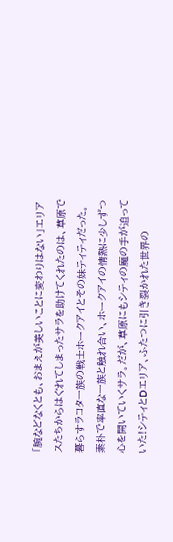「腕などなくとも、おまえが美しいことに変わりはない」エリアスたちからはぐれてしまったサラを助けてくれたのは、草原で暮らすラコタ一族の戦士ホークアイとその妹ティティだった。素朴で率直な一族と触れ合い、ホークアイの情熱に少しずつ心を開いていくサラ。だが、草原にもシティの魔の手が迫っていた!シティとDエリア、ふたつに引き裂かれた世界の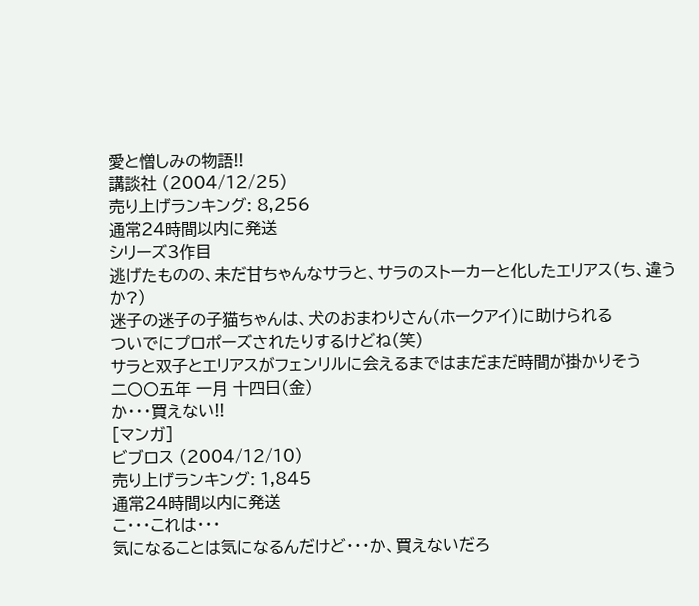愛と憎しみの物語!!
講談社 (2004/12/25)
売り上げランキング: 8,256
通常24時間以内に発送
シリーズ3作目
逃げたものの、未だ甘ちゃんなサラと、サラのストーカーと化したエリアス(ち、違うか?)
迷子の迷子の子猫ちゃんは、犬のおまわりさん(ホークアイ)に助けられる
ついでにプロポーズされたりするけどね(笑)
サラと双子とエリアスがフェンリルに会えるまではまだまだ時間が掛かりそう
二〇〇五年 一月 十四日(金)
か・・・買えない!!
[マンガ]
ビブロス (2004/12/10)
売り上げランキング: 1,845
通常24時間以内に発送
こ・・・これは・・・
気になることは気になるんだけど・・・か、買えないだろ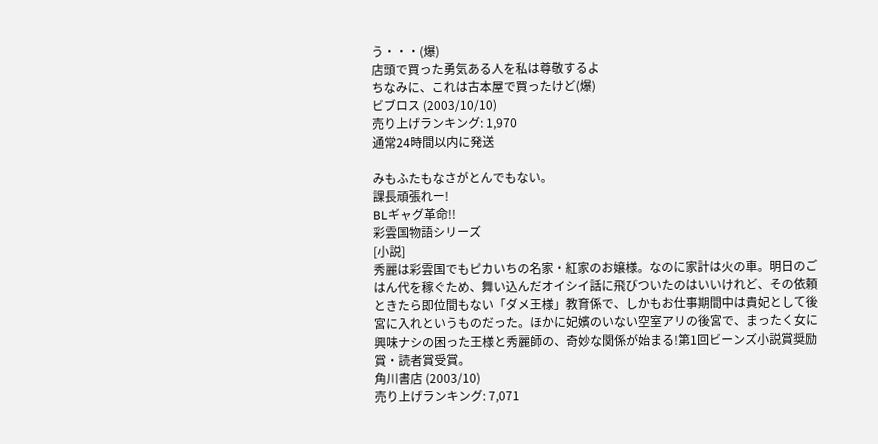う・・・(爆)
店頭で買った勇気ある人を私は尊敬するよ
ちなみに、これは古本屋で買ったけど(爆)
ビブロス (2003/10/10)
売り上げランキング: 1,970
通常24時間以内に発送

みもふたもなさがとんでもない。
課長頑張れー!
BLギャグ革命!!
彩雲国物語シリーズ
[小説]
秀麗は彩雲国でもピカいちの名家・紅家のお嬢様。なのに家計は火の車。明日のごはん代を稼ぐため、舞い込んだオイシイ話に飛びついたのはいいけれど、その依頼ときたら即位間もない「ダメ王様」教育係で、しかもお仕事期間中は貴妃として後宮に入れというものだった。ほかに妃嬪のいない空室アリの後宮で、まったく女に興味ナシの困った王様と秀麗師の、奇妙な関係が始まる!第1回ビーンズ小説賞奨励賞・読者賞受賞。
角川書店 (2003/10)
売り上げランキング: 7,071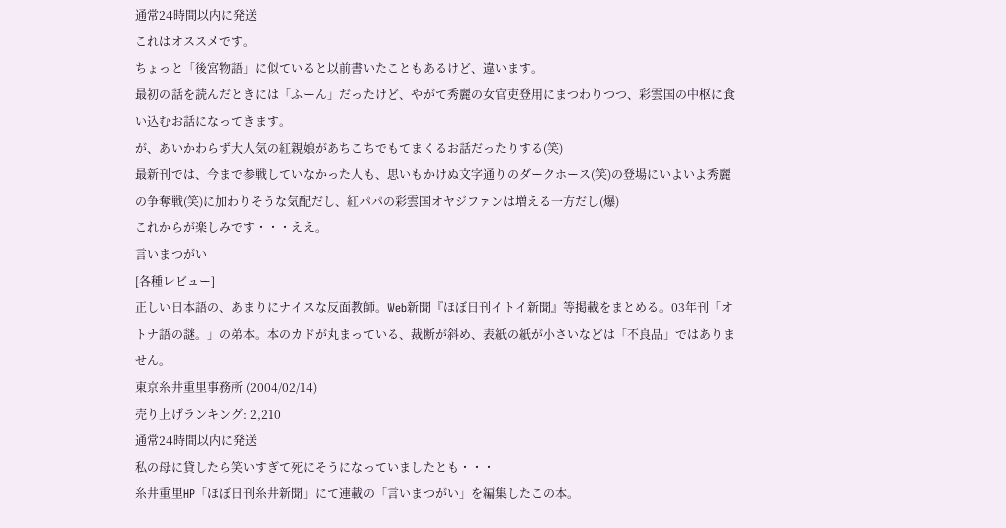通常24時間以内に発送
これはオススメです。
ちょっと「後宮物語」に似ていると以前書いたこともあるけど、違います。
最初の話を読んだときには「ふーん」だったけど、やがて秀麗の女官吏登用にまつわりつつ、彩雲国の中枢に食い込むお話になってきます。
が、あいかわらず大人気の紅親娘があちこちでもてまくるお話だったりする(笑)
最新刊では、今まで参戦していなかった人も、思いもかけぬ文字通りのダークホース(笑)の登場にいよいよ秀麗の争奪戦(笑)に加わりそうな気配だし、紅パパの彩雲国オヤジファンは増える一方だし(爆)
これからが楽しみです・・・ええ。
言いまつがい
[各種レビュー]
正しい日本語の、あまりにナイスな反面教師。Web新聞『ほぼ日刊イトイ新聞』等掲載をまとめる。03年刊「オトナ語の謎。」の弟本。本のカドが丸まっている、裁断が斜め、表紙の紙が小さいなどは「不良品」ではありません。
東京糸井重里事務所 (2004/02/14)
売り上げランキング: 2,210
通常24時間以内に発送
私の母に貸したら笑いすぎて死にそうになっていましたとも・・・
糸井重里HP「ほぼ日刊糸井新聞」にて連載の「言いまつがい」を編集したこの本。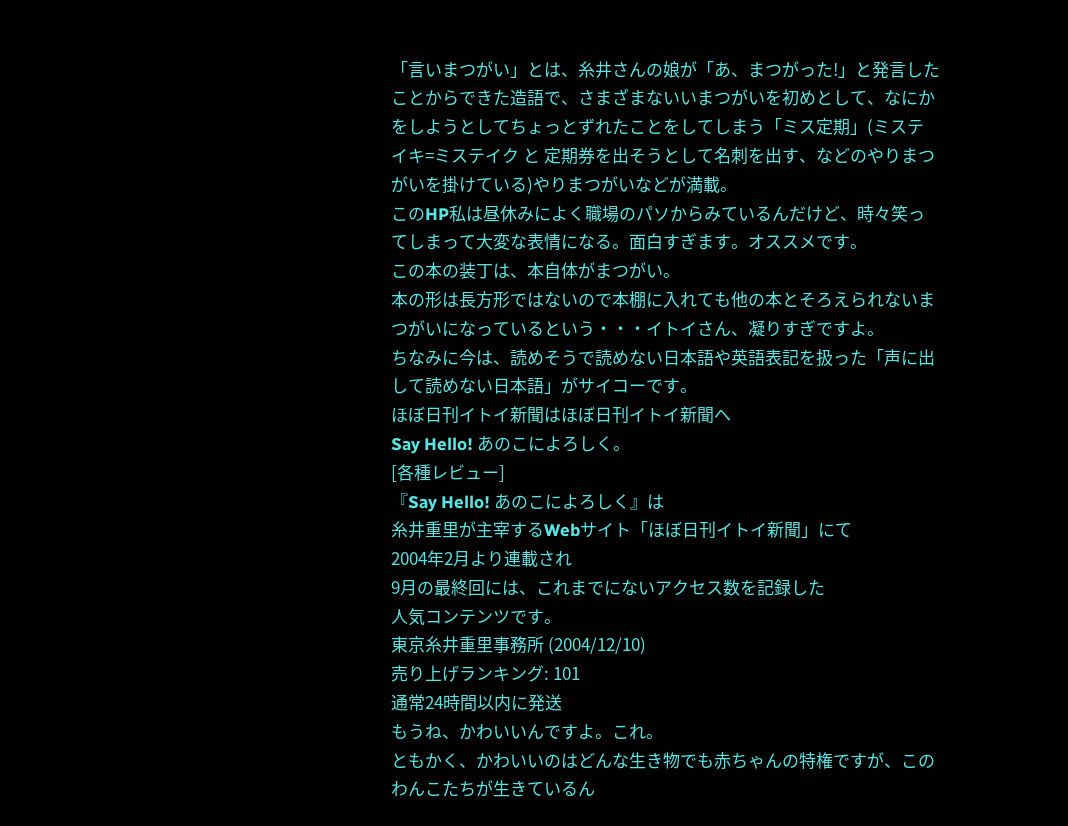「言いまつがい」とは、糸井さんの娘が「あ、まつがった!」と発言したことからできた造語で、さまざまないいまつがいを初めとして、なにかをしようとしてちょっとずれたことをしてしまう「ミス定期」(ミステイキ=ミステイク と 定期券を出そうとして名刺を出す、などのやりまつがいを掛けている)やりまつがいなどが満載。
このHP私は昼休みによく職場のパソからみているんだけど、時々笑ってしまって大変な表情になる。面白すぎます。オススメです。
この本の装丁は、本自体がまつがい。
本の形は長方形ではないので本棚に入れても他の本とそろえられないまつがいになっているという・・・イトイさん、凝りすぎですよ。
ちなみに今は、読めそうで読めない日本語や英語表記を扱った「声に出して読めない日本語」がサイコーです。
ほぼ日刊イトイ新聞はほぼ日刊イトイ新聞へ
Say Hello! あのこによろしく。
[各種レビュー]
『Say Hello! あのこによろしく』は
糸井重里が主宰するWebサイト「ほぼ日刊イトイ新聞」にて
2004年2月より連載され
9月の最終回には、これまでにないアクセス数を記録した
人気コンテンツです。
東京糸井重里事務所 (2004/12/10)
売り上げランキング: 101
通常24時間以内に発送
もうね、かわいいんですよ。これ。
ともかく、かわいいのはどんな生き物でも赤ちゃんの特権ですが、このわんこたちが生きているん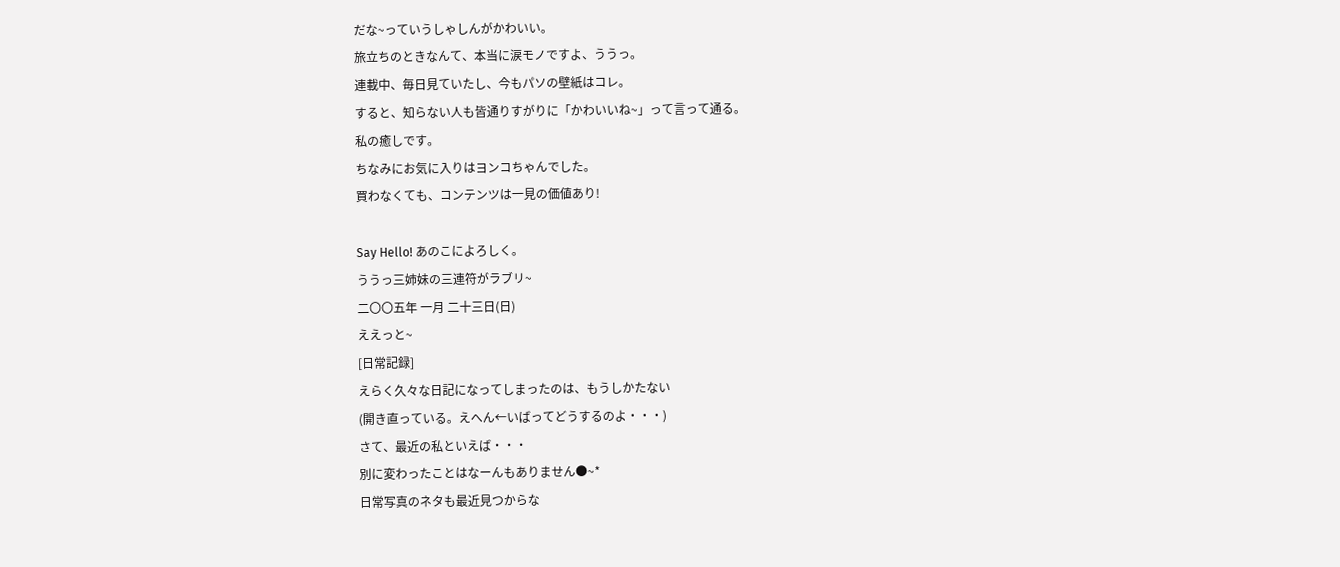だな~っていうしゃしんがかわいい。
旅立ちのときなんて、本当に涙モノですよ、ううっ。
連載中、毎日見ていたし、今もパソの壁紙はコレ。
すると、知らない人も皆通りすがりに「かわいいね~」って言って通る。
私の癒しです。
ちなみにお気に入りはヨンコちゃんでした。
買わなくても、コンテンツは一見の価値あり!

Say Hello! あのこによろしく。
ううっ三姉妹の三連符がラブリ~
二〇〇五年 一月 二十三日(日)
ええっと~
[日常記録]
えらく久々な日記になってしまったのは、もうしかたない
(開き直っている。えへん←いばってどうするのよ・・・)
さて、最近の私といえば・・・
別に変わったことはなーんもありません●~*
日常写真のネタも最近見つからな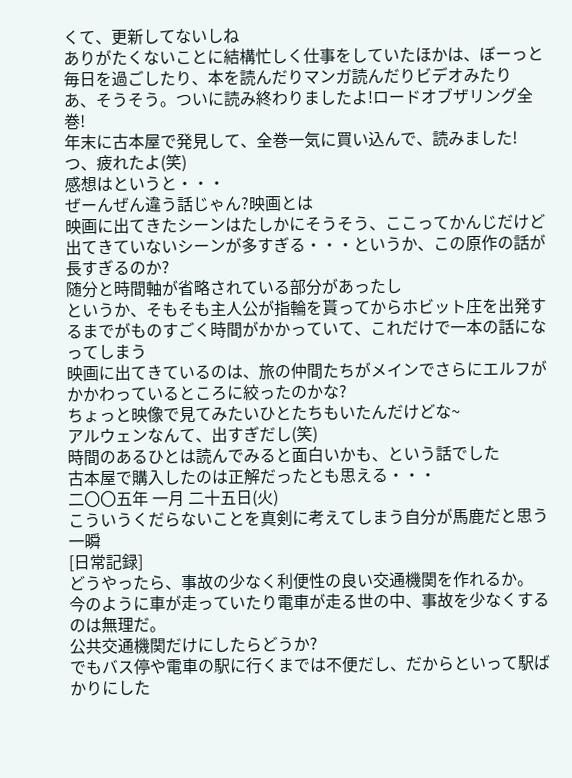くて、更新してないしね
ありがたくないことに結構忙しく仕事をしていたほかは、ぼーっと毎日を過ごしたり、本を読んだりマンガ読んだりビデオみたり
あ、そうそう。ついに読み終わりましたよ!ロードオブザリング全巻!
年末に古本屋で発見して、全巻一気に買い込んで、読みました!
つ、疲れたよ(笑)
感想はというと・・・
ぜーんぜん違う話じゃん?映画とは
映画に出てきたシーンはたしかにそうそう、ここってかんじだけど
出てきていないシーンが多すぎる・・・というか、この原作の話が長すぎるのか?
随分と時間軸が省略されている部分があったし
というか、そもそも主人公が指輪を貰ってからホビット庄を出発するまでがものすごく時間がかかっていて、これだけで一本の話になってしまう
映画に出てきているのは、旅の仲間たちがメインでさらにエルフがかかわっているところに絞ったのかな?
ちょっと映像で見てみたいひとたちもいたんだけどな~
アルウェンなんて、出すぎだし(笑)
時間のあるひとは読んでみると面白いかも、という話でした
古本屋で購入したのは正解だったとも思える・・・
二〇〇五年 一月 二十五日(火)
こういうくだらないことを真剣に考えてしまう自分が馬鹿だと思う一瞬
[日常記録]
どうやったら、事故の少なく利便性の良い交通機関を作れるか。
今のように車が走っていたり電車が走る世の中、事故を少なくするのは無理だ。
公共交通機関だけにしたらどうか?
でもバス停や電車の駅に行くまでは不便だし、だからといって駅ばかりにした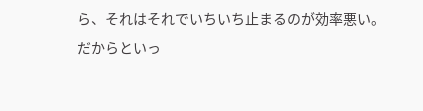ら、それはそれでいちいち止まるのが効率悪い。
だからといっ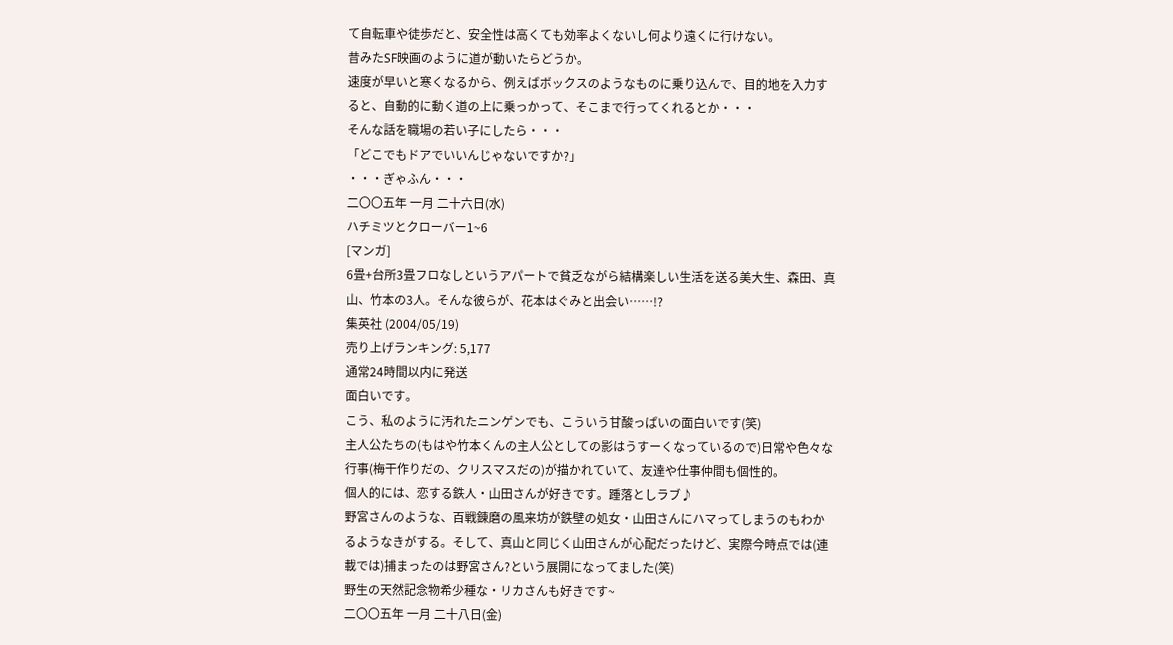て自転車や徒歩だと、安全性は高くても効率よくないし何より遠くに行けない。
昔みたSF映画のように道が動いたらどうか。
速度が早いと寒くなるから、例えばボックスのようなものに乗り込んで、目的地を入力すると、自動的に動く道の上に乗っかって、そこまで行ってくれるとか・・・
そんな話を職場の若い子にしたら・・・
「どこでもドアでいいんじゃないですか?」
・・・ぎゃふん・・・
二〇〇五年 一月 二十六日(水)
ハチミツとクローバー1~6
[マンガ]
6畳+台所3畳フロなしというアパートで貧乏ながら結構楽しい生活を送る美大生、森田、真山、竹本の3人。そんな彼らが、花本はぐみと出会い……!?
集英社 (2004/05/19)
売り上げランキング: 5,177
通常24時間以内に発送
面白いです。
こう、私のように汚れたニンゲンでも、こういう甘酸っぱいの面白いです(笑)
主人公たちの(もはや竹本くんの主人公としての影はうすーくなっているので)日常や色々な行事(梅干作りだの、クリスマスだの)が描かれていて、友達や仕事仲間も個性的。
個人的には、恋する鉄人・山田さんが好きです。踵落としラブ♪
野宮さんのような、百戦錬磨の風来坊が鉄壁の処女・山田さんにハマってしまうのもわかるようなきがする。そして、真山と同じく山田さんが心配だったけど、実際今時点では(連載では)捕まったのは野宮さん?という展開になってました(笑)
野生の天然記念物希少種な・リカさんも好きです~
二〇〇五年 一月 二十八日(金)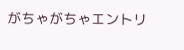がちゃがちゃエントリ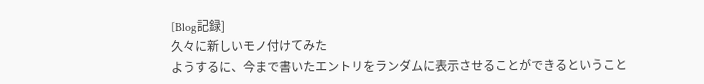[Blog記録]
久々に新しいモノ付けてみた
ようするに、今まで書いたエントリをランダムに表示させることができるということ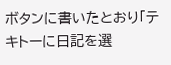ボタンに書いたとおり「テキトーに日記を選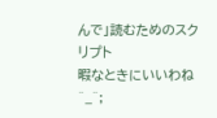んで」読むためのスクリプト
暇なときにいいわね^_^;